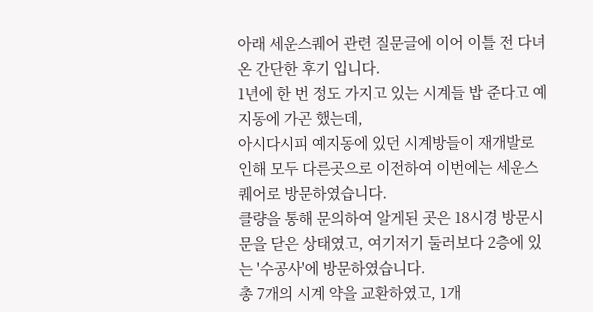아래 세운스퀘어 관련 질문글에 이어 이틀 전 다녀온 간단한 후기 입니다.
1년에 한 번 정도 가지고 있는 시계들 밥 준다고 예지동에 가곤 했는데,
아시다시피 예지동에 있던 시계방들이 재개발로 인해 모두 다른곳으로 이전하여 이번에는 세운스퀘어로 방문하였습니다.
클량을 통해 문의하여 알게된 곳은 18시경 방문시 문을 닫은 상태였고, 여기저기 둘러보다 2층에 있는 '수공사'에 방문하였습니다.
총 7개의 시계 약을 교환하였고, 1개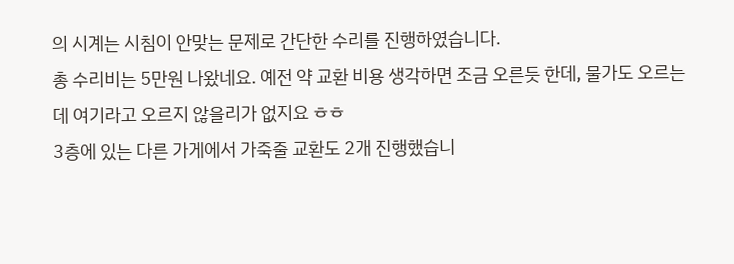의 시계는 시침이 안맞는 문제로 간단한 수리를 진행하였습니다.
총 수리비는 5만원 나왔네요. 예전 약 교환 비용 생각하면 조금 오른듯 한데, 물가도 오르는데 여기라고 오르지 않을리가 없지요 ㅎㅎ
3층에 있는 다른 가게에서 가죽줄 교환도 2개 진행했습니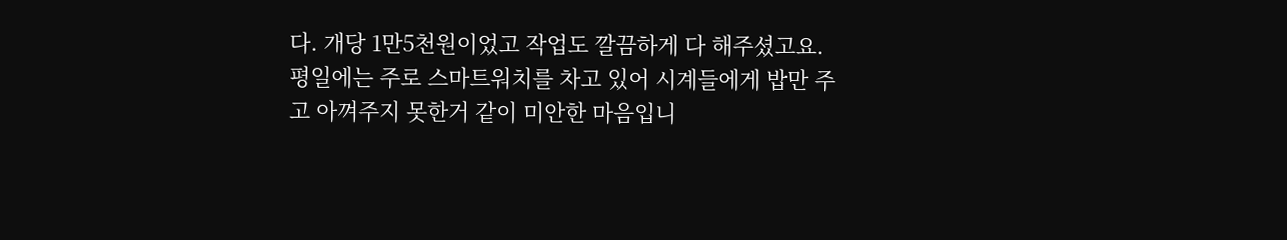다. 개당 1만5천원이었고 작업도 깔끔하게 다 해주셨고요.
평일에는 주로 스마트워치를 차고 있어 시계들에게 밥만 주고 아껴주지 못한거 같이 미안한 마음입니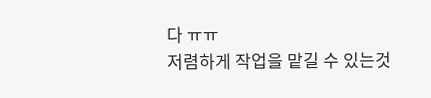다 ㅠㅠ
저렴하게 작업을 맡길 수 있는것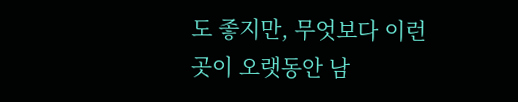도 좋지만, 무엇보다 이런 곳이 오랫동안 남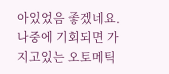아있었음 좋겠네요.
나중에 기회되면 가지고있는 오토메틱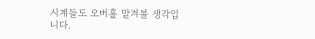시계들도 오버홀 맡겨볼 생각입니다.